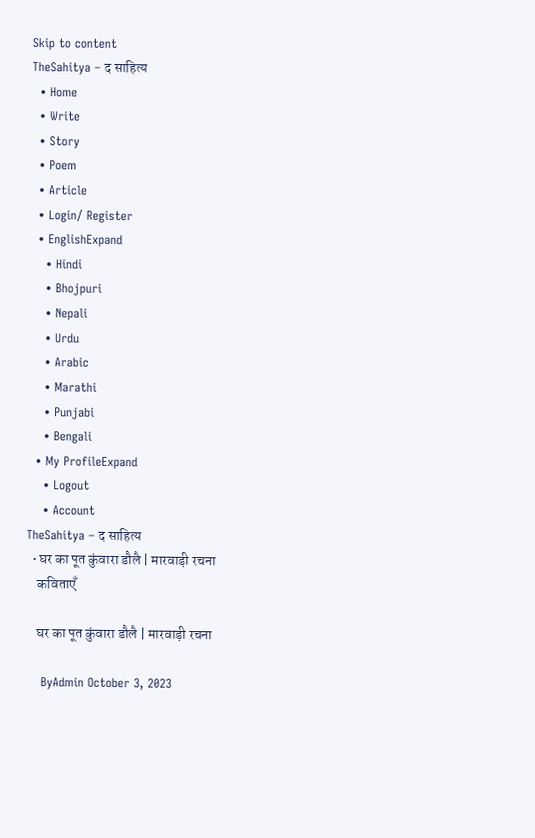Skip to content
TheSahitya – द साहित्य
  • Home
  • Write
  • Story
  • Poem
  • Article
  • Login/ Register
  • EnglishExpand
    • Hindi
    • Bhojpuri
    • Nepali
    • Urdu
    • Arabic
    • Marathi
    • Punjabi
    • Bengali
  • My ProfileExpand
    • Logout
    • Account
TheSahitya – द साहित्य
  • घर का पूत कुंवारा डौलै | मारवाड़ी रचना
    कविताएँ

    घर का पूत कुंवारा डौलै | मारवाड़ी रचना

    ByAdmin October 3, 2023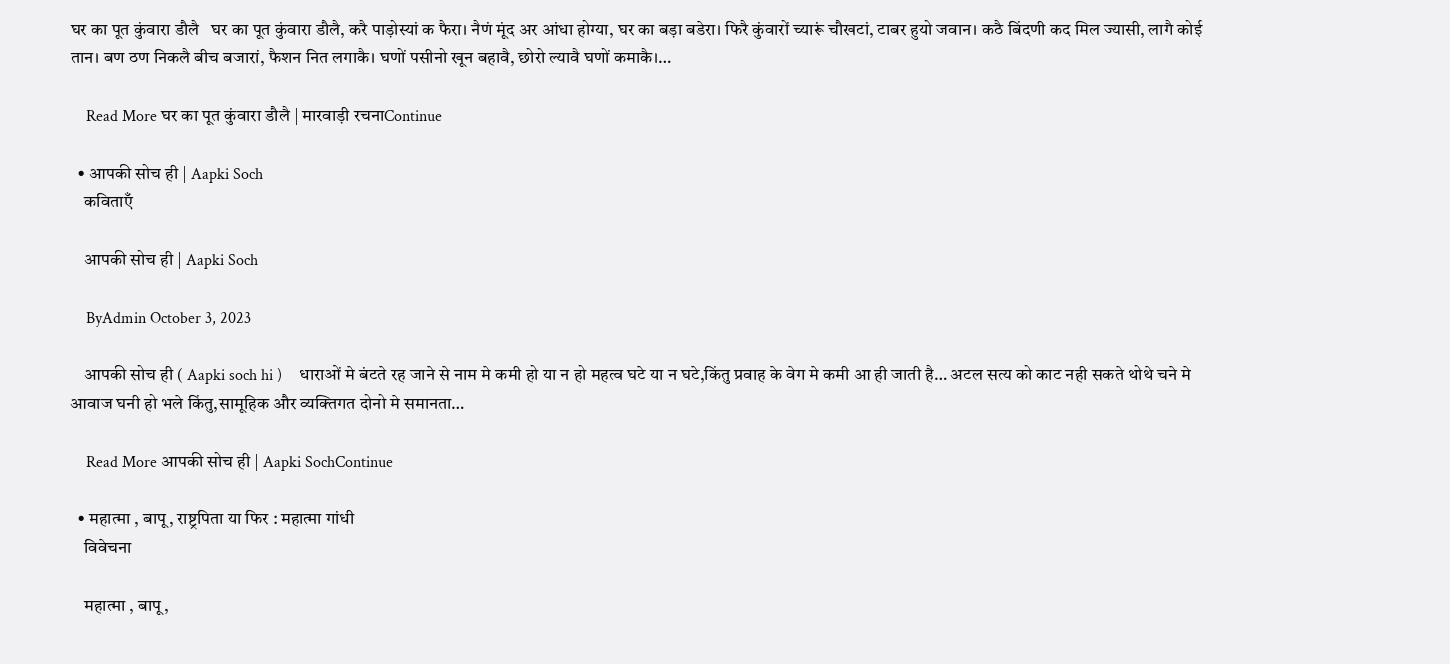घर का पूत कुंवारा डौलै   घर का पूत कुंवारा डौलै, करै पाड़ोस्यां क फैरा। नैणं मूंद अर आंधा होग्या, घर का बड़ा बडेरा। फिरै कुंवारों च्यारूं चौखटां, टाबर हुयो जवान। कठै बिंदणी कद मिल ज्यासी, लागै कोई तान। बण ठण निकलै बीच बजारां, फैशन नित लगाकै। घणों पसीनो खून बहावै, छोरो ल्यावै घणों कमाकै।…

    Read More घर का पूत कुंवारा डौलै | मारवाड़ी रचनाContinue

  • आपकी सोच ही | Aapki Soch
    कविताएँ

    आपकी सोच ही | Aapki Soch

    ByAdmin October 3, 2023

    आपकी सोच ही ( Aapki soch hi )    धाराओं मे बंटते रह जाने से नाम मे कमी हो या न हो महत्व घटे या न घटे,किंतु प्रवाह के वेग मे कमी आ ही जाती है… अटल सत्य को काट नही सकते थोथे चने मे आवाज घनी हो भले किंतु,सामूहिक और व्यक्तिगत दोनो मे समानता…

    Read More आपकी सोच ही | Aapki SochContinue

  • महात्मा , बापू, राष्ट्रपिता या फिर : महात्मा गांधी
    विवेचना

    महात्मा , बापू,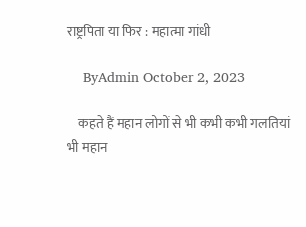राष्ट्रपिता या फिर : महात्मा गांधी

    ByAdmin October 2, 2023

    कहते हैं महान लोगों से भी कभी कभी गलतियां भी महान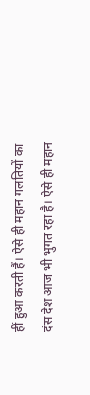हीं हुआ करती हैं। ऐसे ही महान गलतियों का दंस देश आज भी भुगत रहा है। ऐसे ही महान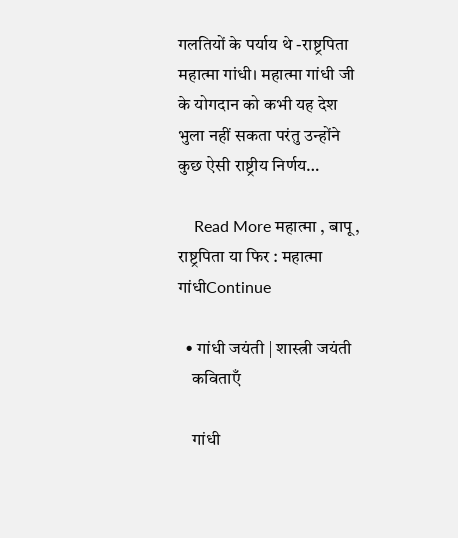गलतियों के पर्याय थे -राष्ट्रपिता महात्मा गांधी। महात्मा गांधी जी के योगदान को कभी यह देश भुला नहीं सकता परंतु उन्होंने कुछ ऐसी राष्ट्रीय निर्णय…

    Read More महात्मा , बापू, राष्ट्रपिता या फिर : महात्मा गांधीContinue

  • गांधी जयंती | शास्त्री जयंती
    कविताएँ

    गांधी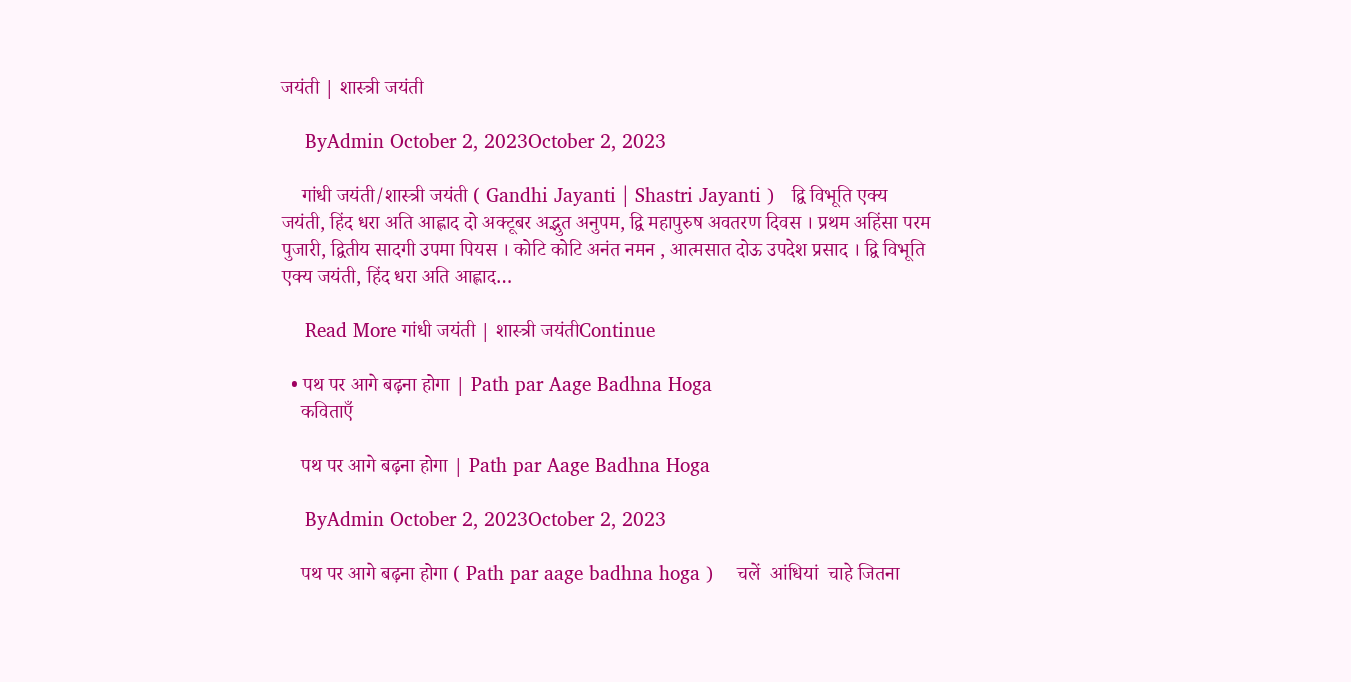जयंती | शास्त्री जयंती

    ByAdmin October 2, 2023October 2, 2023

    गांधी जयंती/शास्त्री जयंती ( Gandhi Jayanti | Shastri Jayanti )   द्वि विभूति एक्य जयंती, हिंद धरा अति आह्लाद दो अक्टूबर अद्भुत अनुपम, द्वि महापुरुष अवतरण दिवस । प्रथम अहिंसा परम पुजारी, द्वितीय सादगी उपमा पियस । कोटि कोटि अनंत नमन , आत्मसात दोऊ उपदेश प्रसाद । द्वि विभूति एक्य जयंती, हिंद धरा अति आह्लाद…

    Read More गांधी जयंती | शास्त्री जयंतीContinue

  • पथ पर आगे बढ़ना होगा | Path par Aage Badhna Hoga
    कविताएँ

    पथ पर आगे बढ़ना होगा | Path par Aage Badhna Hoga

    ByAdmin October 2, 2023October 2, 2023

    पथ पर आगे बढ़ना होगा ( Path par aage badhna hoga )    चलें  आंधियां  चाहे जितना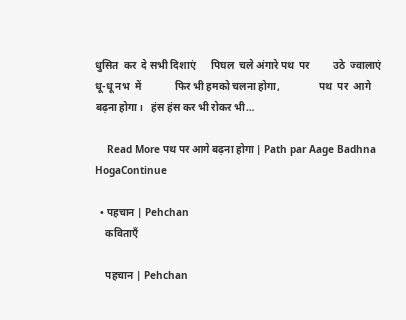धुसित  कर  दे सभी दिशाएं      पिघल  चले अंगारे पथ  पर         उठे  ज्वालाएं  धू-धू नभ  में             फिर भी हमको चलना होगा,               पथ  पर  आगे  बढ़ना होगा।   हंस हंस कर भी रोकर भी…

    Read More पथ पर आगे बढ़ना होगा | Path par Aage Badhna HogaContinue

  • पहचान | Pehchan
    कविताएँ

    पहचान | Pehchan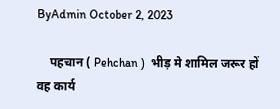ByAdmin October 2, 2023

    पहचान ( Pehchan )  भीड़ मे शामिल जरूर हों वह कार्य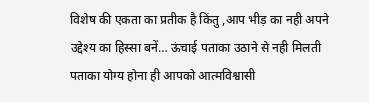विशेष की एकता का प्रतीक है किंतु ,आप भीड़ का नही अपने उद्देश्य का हिस्सा बनें… ऊंचाई पताका उठाने से नही मिलती पताका योग्य होना ही आपको आत्मविश्वासी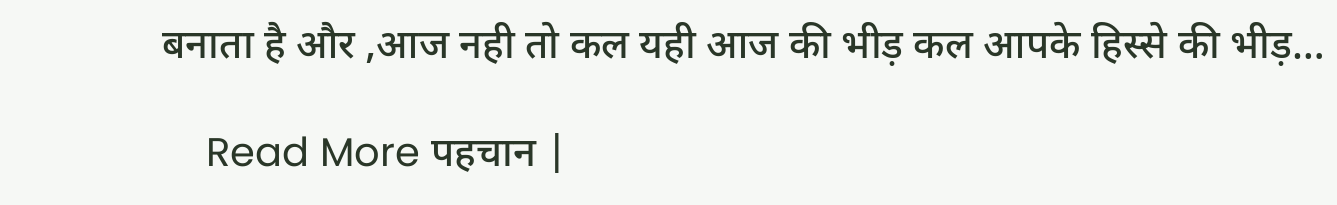बनाता है और ,आज नही तो कल यही आज की भीड़ कल आपके हिस्से की भीड़…

    Read More पहचान |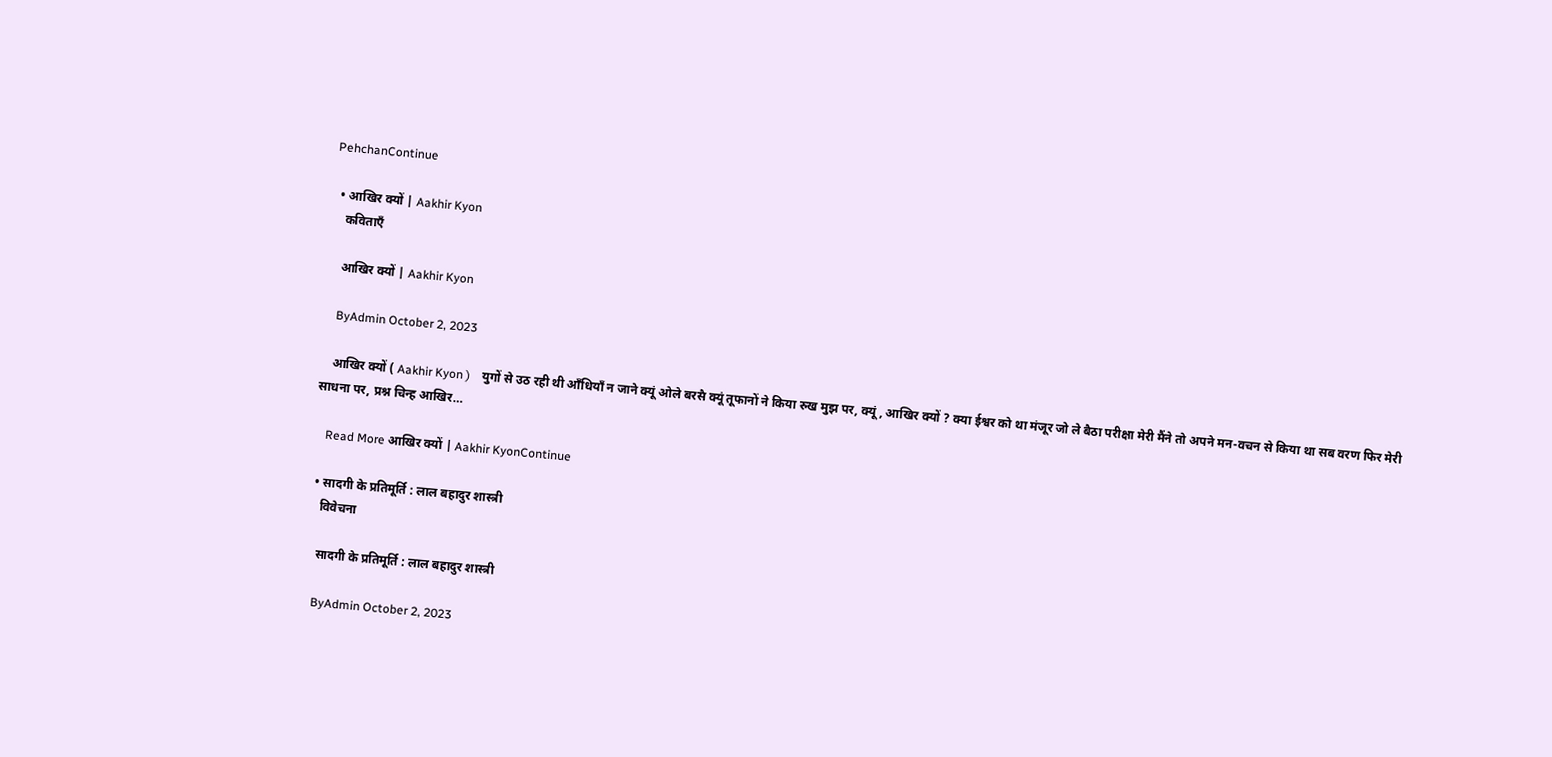PehchanContinue

  • आखिर क्यों | Aakhir Kyon
    कविताएँ

    आखिर क्यों | Aakhir Kyon

    ByAdmin October 2, 2023

    आखिर क्यों ( Aakhir Kyon )    युगों से उठ रही थी आँधियाँ न जाने क्यूं ओले बरसै क्यूं तूफानों ने किया रुख मुझ पर, क्यूं, आखिर क्यों ? क्या ईश्वर को था मंजूर जो ले बैठा परीक्षा मेरी मैंने तो अपने मन-वचन से किया था सब वरण फिर मेरी साधना पर, प्रश्न चिन्ह आखिर…

    Read More आखिर क्यों | Aakhir KyonContinue

  • सादगी के प्रतिमूर्ति : लाल बहादुर शास्त्री
    विवेचना

    सादगी के प्रतिमूर्ति : लाल बहादुर शास्त्री

    ByAdmin October 2, 2023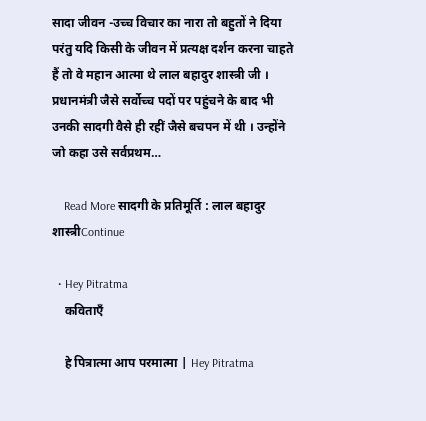सादा जीवन -उच्च विचार का नारा तो बहुतों ने दिया परंतु यदि किसी के जीवन में प्रत्यक्ष दर्शन करना चाहते हैं तो वे महान आत्मा थे लाल बहादुर शास्त्री जी । प्रधानमंत्री जैसे सर्वोच्च पदों पर पहुंचने के बाद भी उनकी सादगी वैसे ही रहीं जैसे बचपन में थी । उन्होंने जो कहा उसे सर्वप्रथम…

    Read More सादगी के प्रतिमूर्ति : लाल बहादुर शास्त्रीContinue

  • Hey Pitratma
    कविताएँ

    हे पित्रात्मा आप परमात्मा | Hey Pitratma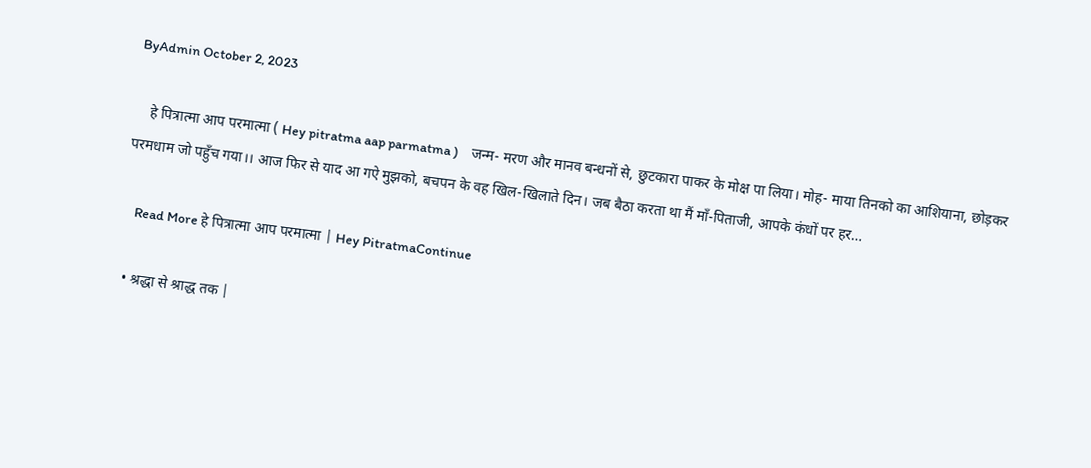ByAdmin October 2, 2023

    हे पित्रात्मा आप परमात्मा ( Hey pitratma aap parmatma )    जन्म- मरण और मानव बन्धनों से, छुटकारा पाकर के मोक्ष पा लिया। मोह- माया तिनको का आशियाना, छोड़कर परमधाम जो पहुँच गया।। आज फिर से याद आ गऐ मुझको, बचपन के वह खिल-खिलाते दिन। जब बैठा करता था मैं मॉं-पिताजी, आपके कंधों पर हर…

    Read More हे पित्रात्मा आप परमात्मा | Hey PitratmaContinue

  • श्रद्धा से श्राद्ध तक |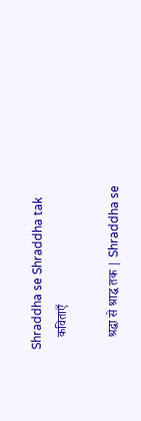Shraddha se Shraddha tak
    कविताएँ

    श्रद्धा से श्राद्ध तक | Shraddha se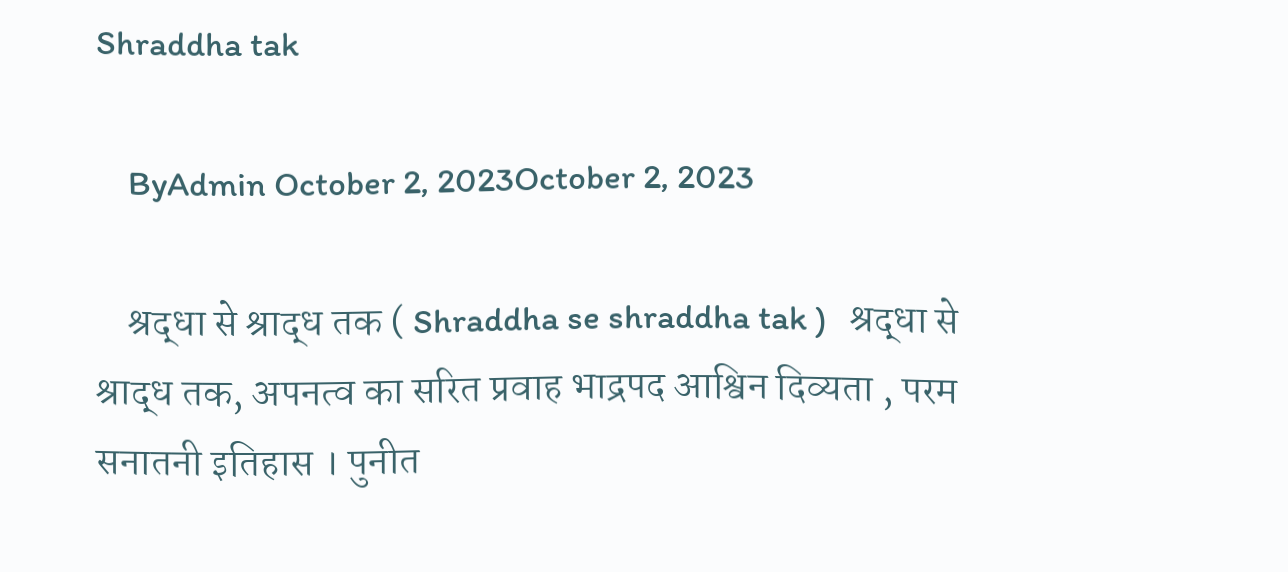Shraddha tak

    ByAdmin October 2, 2023October 2, 2023

    श्रद्धा से श्राद्ध तक ( Shraddha se shraddha tak )   श्रद्धा से श्राद्ध तक, अपनत्व का सरित प्रवाह भाद्रपद आश्विन दिव्यता , परम सनातनी इतिहास । पुनीत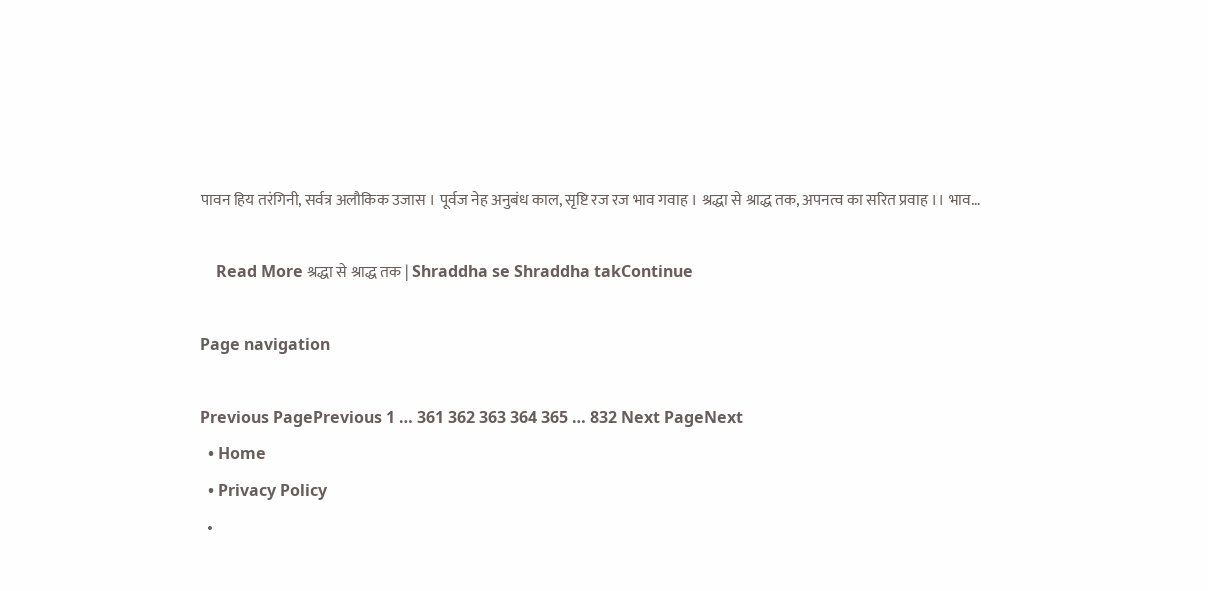पावन हिय तरंगिनी, सर्वत्र अलौकिक उजास । पूर्वज नेह अनुबंध काल, सृष्टि रज रज भाव गवाह । श्रद्धा से श्राद्ध तक, अपनत्व का सरित प्रवाह ।। भाव…

    Read More श्रद्धा से श्राद्ध तक | Shraddha se Shraddha takContinue

Page navigation

Previous PagePrevious 1 … 361 362 363 364 365 … 832 Next PageNext
  • Home
  • Privacy Policy
  •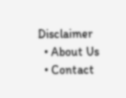Disclaimer
  • About Us
  • Contact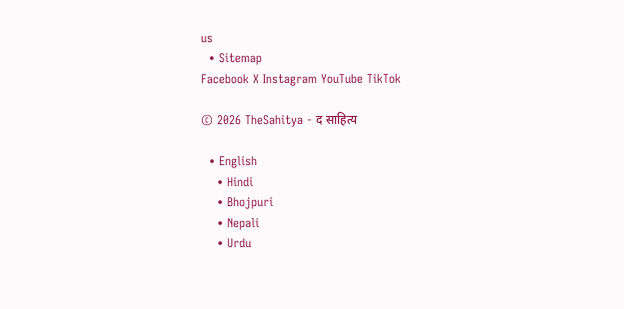us
  • Sitemap
Facebook X Instagram YouTube TikTok

© 2026 TheSahitya - द साहित्य

  • English
    • Hindi
    • Bhojpuri
    • Nepali
    • Urdu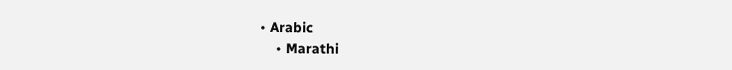• Arabic
    • Marathi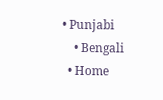• Punjabi
    • Bengali
  • Home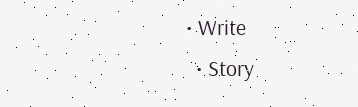• Write
  • Story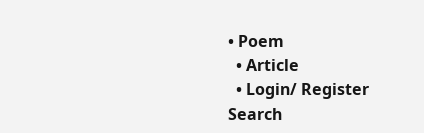• Poem
  • Article
  • Login/ Register
Search